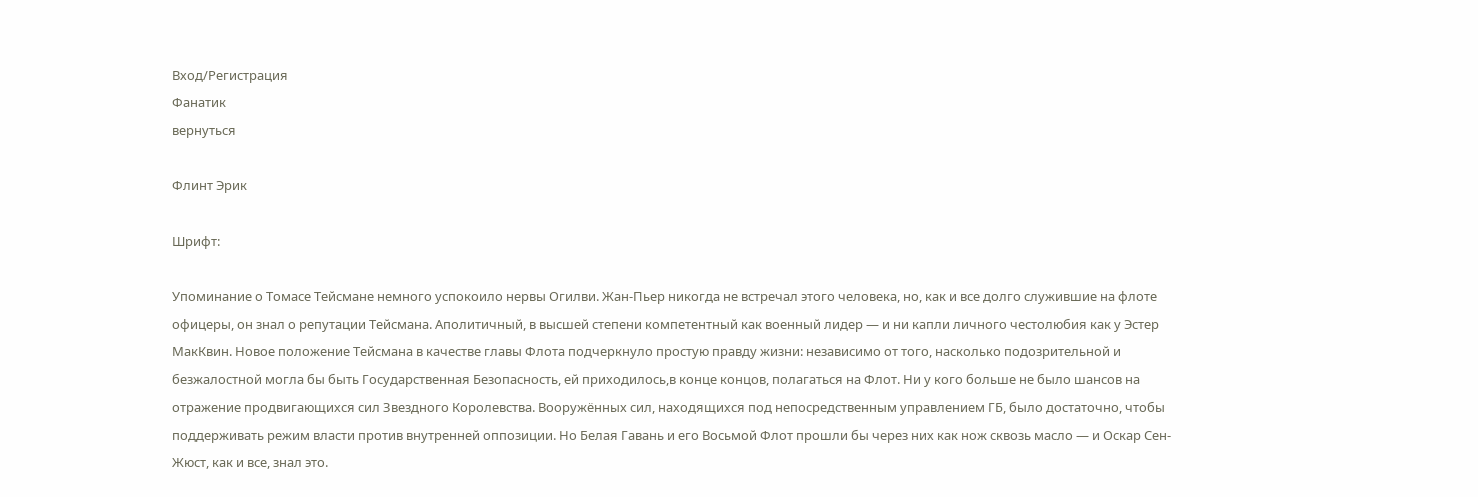Вход/Регистрация
Фанатик
вернуться

Флинт Эрик

Шрифт:

Упоминание о Томасе Тейсмане немного успокоило нервы Огилви. Жан-Пьер никогда не встречал этого человека, но, как и все долго служившие на флоте офицеры, он знал о репутации Тейсмана. Аполитичный, в высшей степени компетентный как военный лидер — и ни капли личного честолюбия как у Эстер МакКвин. Новое положение Тейсмана в качестве главы Флота подчеркнуло простую правду жизни: независимо от того, насколько подозрительной и безжалостной могла бы быть Государственная Безопасность, ей приходилось,в конце концов, полагаться на Флот. Ни у кого больше не было шансов на отражение продвигающихся сил Звездного Королевства. Вооружённых сил, находящихся под непосредственным управлением ГБ, было достаточно, чтобы поддерживать режим власти против внутренней оппозиции. Но Белая Гавань и его Восьмой Флот прошли бы через них как нож сквозь масло — и Оскар Сен-Жюст, как и все, знал это.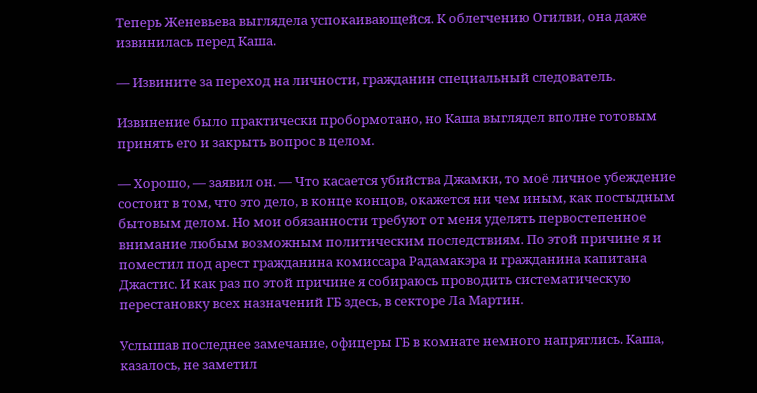Теперь Женевьева выглядела успокаивающейся. К облегчению Огилви, она даже извинилась перед Каша.

— Извините за переход на личности, гражданин специальный следователь.

Извинение было практически пробормотано, но Каша выглядел вполне готовым принять его и закрыть вопрос в целом.

— Хорошо, — заявил он. — Что касается убийства Джамки, то моё личное убеждение состоит в том, что это дело, в конце концов, окажется ни чем иным, как постыдным бытовым делом. Но мои обязанности требуют от меня уделять первостепенное внимание любым возможным политическим последствиям. По этой причине я и поместил под арест гражданина комиссара Радамакэра и гражданина капитана Джастис. И как раз по этой причине я собираюсь проводить систематическую перестановку всех назначений ГБ здесь, в секторе Ла Мартин.

Услышав последнее замечание, офицеры ГБ в комнате немного напряглись. Каша, казалось, не заметил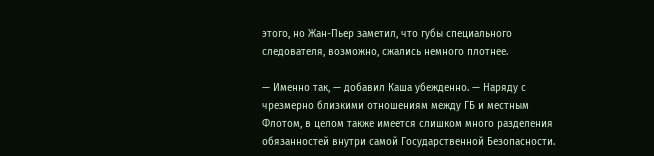этого, но Жан-Пьер заметил, что губы специального следователя, возможно, сжались немного плотнее.

— Именно так, — добавил Каша убежденно. — Наряду с чрезмерно близкими отношениям между ГБ и местным Флотом, в целом также имеется слишком много разделения обязанностей внутри самой Государственной Безопасности.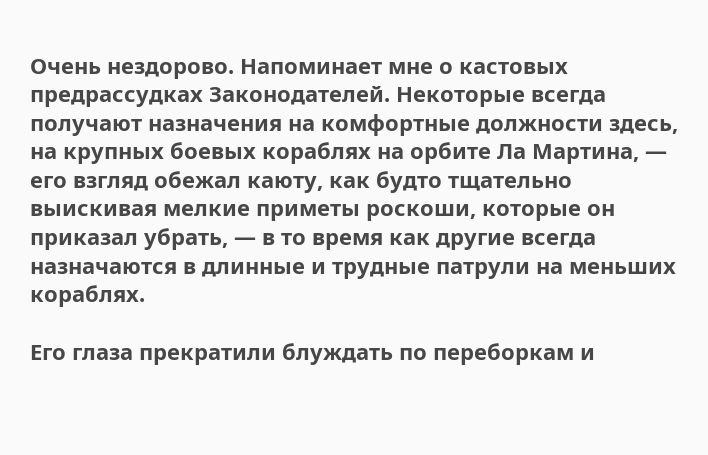Очень нездорово. Напоминает мне о кастовых предрассудках Законодателей. Некоторые всегда получают назначения на комфортные должности здесь, на крупных боевых кораблях на орбите Ла Мартина, — его взгляд обежал каюту, как будто тщательно выискивая мелкие приметы роскоши, которые он приказал убрать, — в то время как другие всегда назначаются в длинные и трудные патрули на меньших кораблях.

Его глаза прекратили блуждать по переборкам и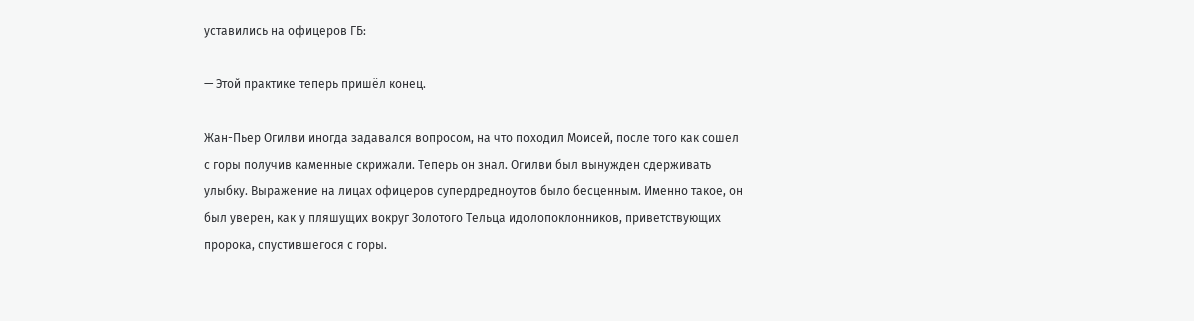уставились на офицеров ГБ:

— Этой практике теперь пришёл конец.

Жан-Пьер Огилви иногда задавался вопросом, на что походил Моисей, после того как сошел с горы получив каменные скрижали. Теперь он знал. Огилви был вынужден сдерживать улыбку. Выражение на лицах офицеров супердредноутов было бесценным. Именно такое, он был уверен, как у пляшущих вокруг Золотого Тельца идолопоклонников, приветствующих пророка, спустившегося с горы.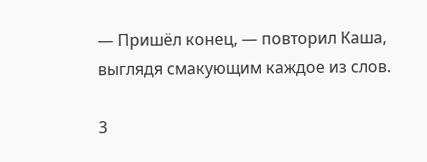— Пришёл конец, — повторил Каша, выглядя смакующим каждое из слов.

3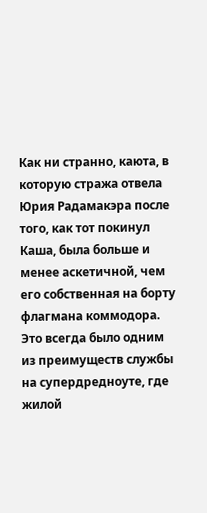Как ни странно, каюта, в которую стража отвела Юрия Радамакэра после того, как тот покинул Каша, была больше и менее аскетичной, чем его собственная на борту флагмана коммодора. Это всегда было одним из преимуществ службы на супердредноуте, где жилой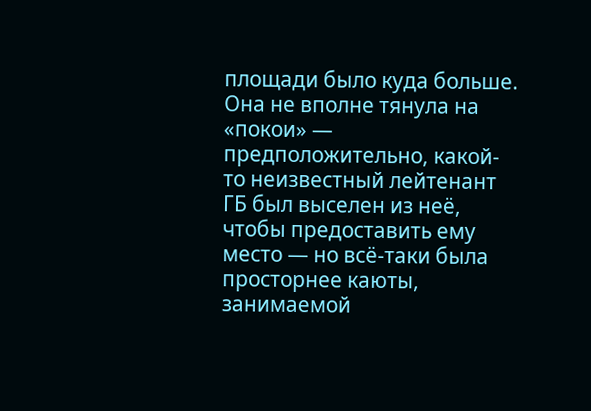площади было куда больше. Она не вполне тянула на «покои» — предположительно, какой-то неизвестный лейтенант ГБ был выселен из неё, чтобы предоставить ему место — но всё-таки была просторнее каюты, занимаемой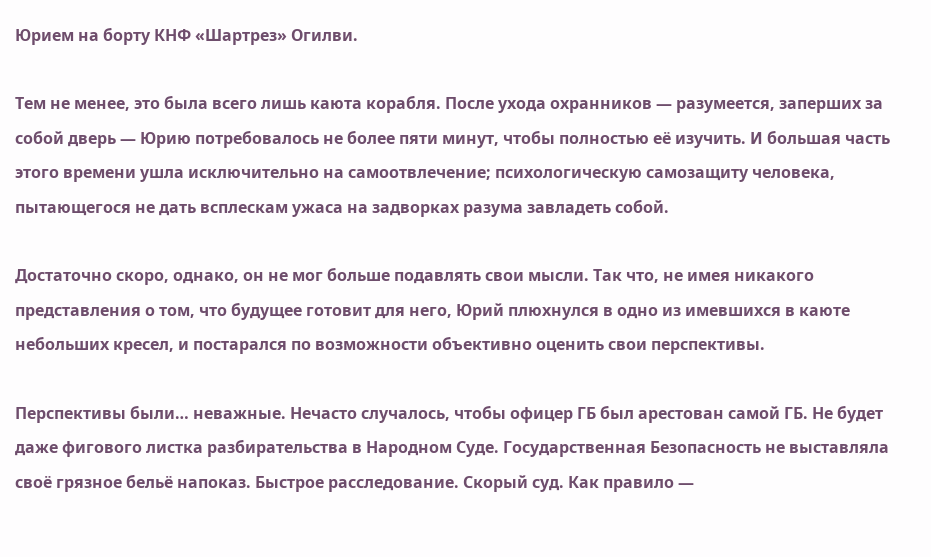Юрием на борту КНФ «Шартрез» Огилви.

Тем не менее, это была всего лишь каюта корабля. После ухода охранников — разумеется, заперших за собой дверь — Юрию потребовалось не более пяти минут, чтобы полностью её изучить. И большая часть этого времени ушла исключительно на самоотвлечение; психологическую самозащиту человека, пытающегося не дать всплескам ужаса на задворках разума завладеть собой.

Достаточно скоро, однако, он не мог больше подавлять свои мысли. Так что, не имея никакого представления о том, что будущее готовит для него, Юрий плюхнулся в одно из имевшихся в каюте небольших кресел, и постарался по возможности объективно оценить свои перспективы.

Перспективы были… неважные. Нечасто случалось, чтобы офицер ГБ был арестован самой ГБ. Не будет даже фигового листка разбирательства в Народном Суде. Государственная Безопасность не выставляла своё грязное бельё напоказ. Быстрое расследование. Скорый суд. Как правило —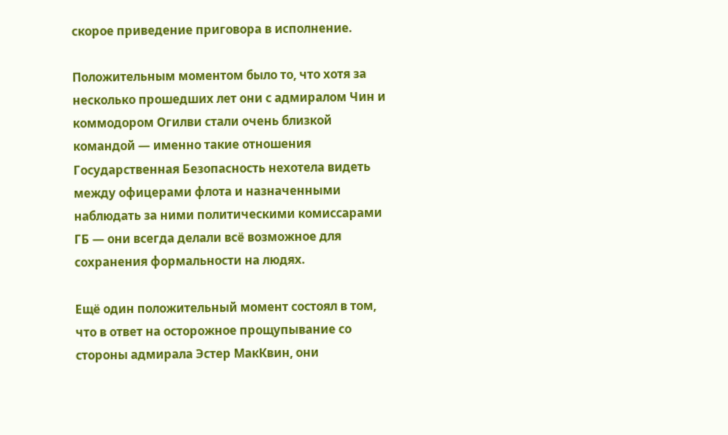скорое приведение приговора в исполнение.

Положительным моментом было то, что хотя за несколько прошедших лет они с адмиралом Чин и коммодором Огилви стали очень близкой командой — именно такие отношения Государственная Безопасность нехотела видеть между офицерами флота и назначенными наблюдать за ними политическими комиссарами ГБ — они всегда делали всё возможное для сохранения формальности на людях.

Ещё один положительный момент состоял в том, что в ответ на осторожное прощупывание со стороны адмирала Эстер МакКвин, они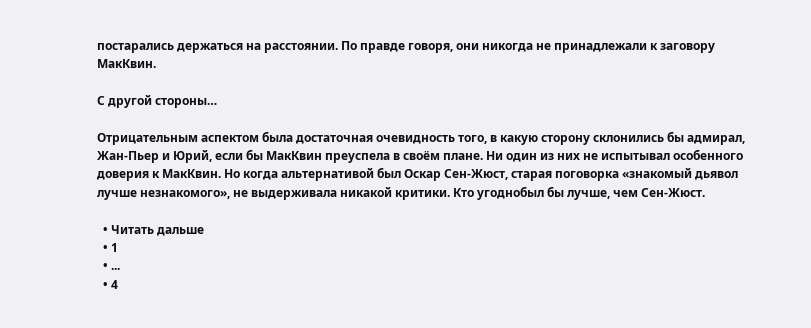постарались держаться на расстоянии. По правде говоря, они никогда не принадлежали к заговору МакКвин.

С другой стороны…

Отрицательным аспектом была достаточная очевидность того, в какую сторону склонились бы адмирал, Жан-Пьер и Юрий, если бы МакКвин преуспела в своём плане. Ни один из них не испытывал особенного доверия к МакКвин. Но когда альтернативой был Оскар Сен-Жюст, старая поговорка «знакомый дьявол лучше незнакомого», не выдерживала никакой критики. Кто угоднобыл бы лучше, чем Сен-Жюст.

  • Читать дальше
  • 1
  • ...
  • 4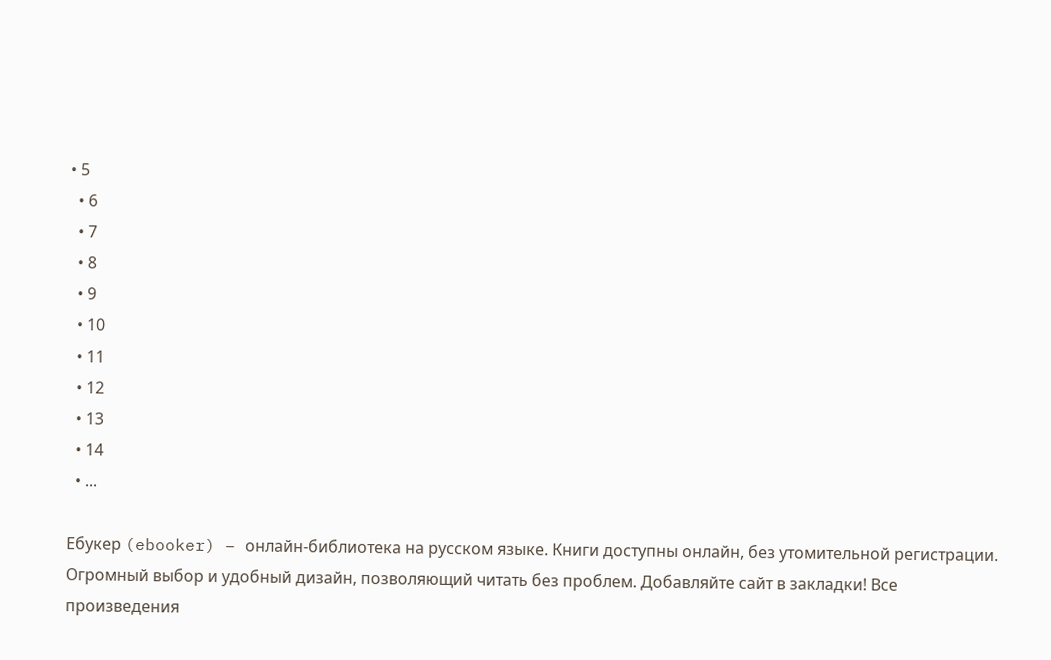• 5
  • 6
  • 7
  • 8
  • 9
  • 10
  • 11
  • 12
  • 13
  • 14
  • ...

Ебукер (ebooker) – онлайн-библиотека на русском языке. Книги доступны онлайн, без утомительной регистрации. Огромный выбор и удобный дизайн, позволяющий читать без проблем. Добавляйте сайт в закладки! Все произведения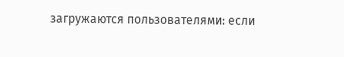загружаются пользователями: если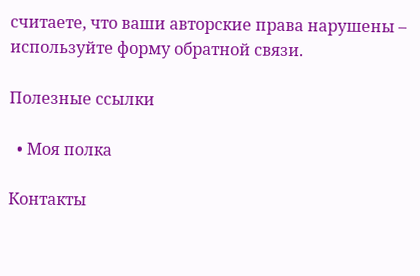считаете, что ваши авторские права нарушены – используйте форму обратной связи.

Полезные ссылки

  • Моя полка

Контакты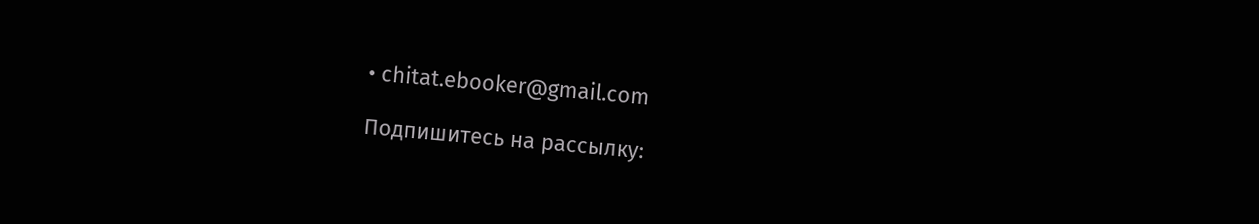• chitat.ebooker@gmail.com

Подпишитесь на рассылку: